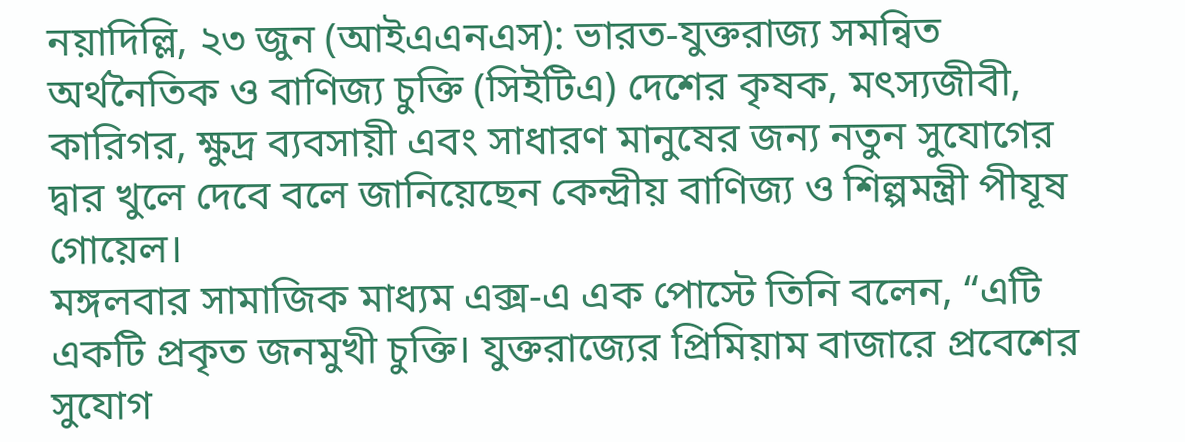নয়াদিল্লি, ২৩ জুন (আইএএনএস): ভারত-যুক্তরাজ্য সমন্বিত অর্থনৈতিক ও বাণিজ্য চুক্তি (সিইটিএ) দেশের কৃষক, মৎস্যজীবী, কারিগর, ক্ষুদ্র ব্যবসায়ী এবং সাধারণ মানুষের জন্য নতুন সুযোগের দ্বার খুলে দেবে বলে জানিয়েছেন কেন্দ্রীয় বাণিজ্য ও শিল্পমন্ত্রী পীযূষ গোয়েল।
মঙ্গলবার সামাজিক মাধ্যম এক্স-এ এক পোস্টে তিনি বলেন, “এটি একটি প্রকৃত জনমুখী চুক্তি। যুক্তরাজ্যের প্রিমিয়াম বাজারে প্রবেশের সুযোগ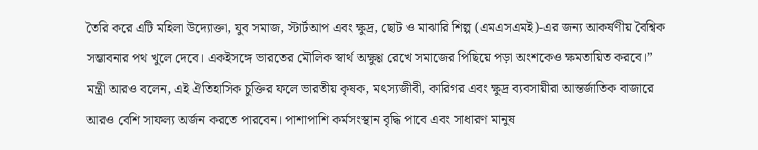তৈরি করে এটি মহিলা উদ্যোক্তা, যুব সমাজ, স্টার্টআপ এবং ক্ষুদ্র, ছোট ও মাঝারি শিল্প (এমএসএমই)-এর জন্য আকর্ষণীয় বৈশ্বিক সম্ভাবনার পথ খুলে দেবে। একইসঙ্গে ভারতের মৌলিক স্বার্থ অক্ষুণ্ণ রেখে সমাজের পিছিয়ে পড়া অংশকেও ক্ষমতায়িত করবে।”
মন্ত্রী আরও বলেন, এই ঐতিহাসিক চুক্তির ফলে ভারতীয় কৃষক, মৎস্যজীবী, কারিগর এবং ক্ষুদ্র ব্যবসায়ীরা আন্তর্জাতিক বাজারে আরও বেশি সাফল্য অর্জন করতে পারবেন। পাশাপাশি কর্মসংস্থান বৃদ্ধি পাবে এবং সাধারণ মানুষ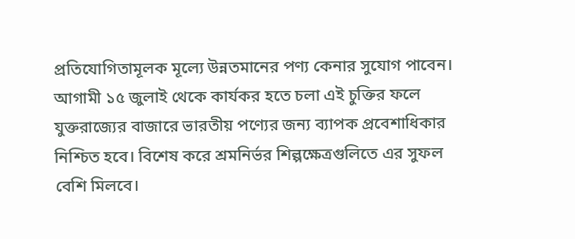প্রতিযোগিতামূলক মূল্যে উন্নতমানের পণ্য কেনার সুযোগ পাবেন।
আগামী ১৫ জুলাই থেকে কার্যকর হতে চলা এই চুক্তির ফলে যুক্তরাজ্যের বাজারে ভারতীয় পণ্যের জন্য ব্যাপক প্রবেশাধিকার নিশ্চিত হবে। বিশেষ করে শ্রমনির্ভর শিল্পক্ষেত্রগুলিতে এর সুফল বেশি মিলবে।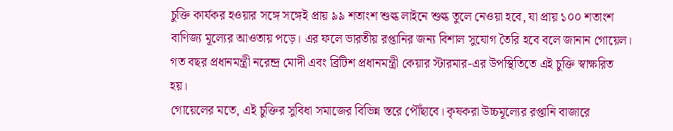চুক্তি কার্যকর হওয়ার সঙ্গে সঙ্গেই প্রায় ৯৯ শতাংশ শুল্ক লাইনে শুল্ক তুলে নেওয়া হবে, যা প্রায় ১০০ শতাংশ বাণিজ্য মূল্যের আওতায় পড়ে। এর ফলে ভারতীয় রপ্তানির জন্য বিশাল সুযোগ তৈরি হবে বলে জানান গোয়েল।
গত বছর প্রধানমন্ত্রী নরেন্দ্র মোদী এবং ব্রিটিশ প্রধানমন্ত্রী কেয়ার স্টারমার-এর উপস্থিতিতে এই চুক্তি স্বাক্ষরিত হয়।
গোয়েলের মতে, এই চুক্তির সুবিধা সমাজের বিভিন্ন স্তরে পৌঁছাবে। কৃষকরা উচ্চমূল্যের রপ্তানি বাজারে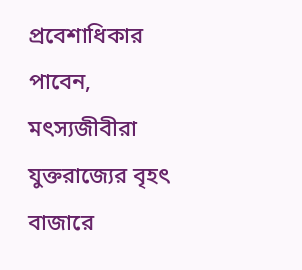প্রবেশাধিকার পাবেন, মৎস্যজীবীরা যুক্তরাজ্যের বৃহৎ বাজারে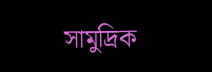সামুদ্রিক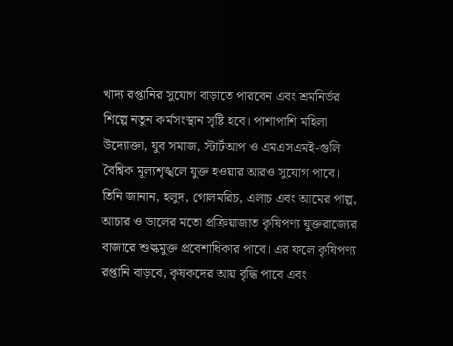খাদ্য রপ্তানির সুযোগ বাড়াতে পারবেন এবং শ্রমনির্ভর শিল্পে নতুন কর্মসংস্থান সৃষ্টি হবে। পাশাপাশি মহিলা উদ্যোক্তা, যুব সমাজ, স্টার্টআপ ও এমএসএমই-গুলি বৈশ্বিক মূল্যশৃঙ্খলে যুক্ত হওয়ার আরও সুযোগ পাবে।
তিনি জানান, হলুদ, গোলমরিচ, এলাচ এবং আমের পাল্প, আচার ও ডালের মতো প্রক্রিয়াজাত কৃষিপণ্য যুক্তরাজ্যের বাজারে শুল্কমুক্ত প্রবেশাধিকার পাবে। এর ফলে কৃষিপণ্য রপ্তানি বাড়বে, কৃষকদের আয় বৃদ্ধি পাবে এবং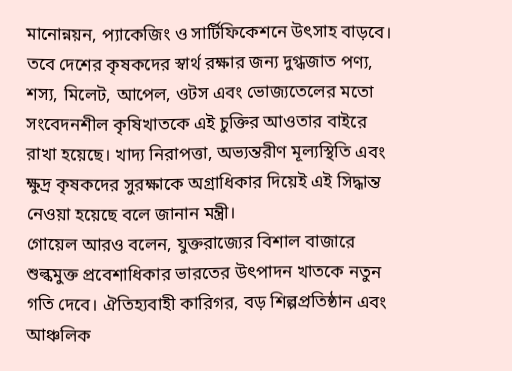মানোন্নয়ন, প্যাকেজিং ও সার্টিফিকেশনে উৎসাহ বাড়বে।
তবে দেশের কৃষকদের স্বার্থ রক্ষার জন্য দুগ্ধজাত পণ্য, শস্য, মিলেট, আপেল, ওটস এবং ভোজ্যতেলের মতো সংবেদনশীল কৃষিখাতকে এই চুক্তির আওতার বাইরে রাখা হয়েছে। খাদ্য নিরাপত্তা, অভ্যন্তরীণ মূল্যস্থিতি এবং ক্ষুদ্র কৃষকদের সুরক্ষাকে অগ্রাধিকার দিয়েই এই সিদ্ধান্ত নেওয়া হয়েছে বলে জানান মন্ত্রী।
গোয়েল আরও বলেন, যুক্তরাজ্যের বিশাল বাজারে শুল্কমুক্ত প্রবেশাধিকার ভারতের উৎপাদন খাতকে নতুন গতি দেবে। ঐতিহ্যবাহী কারিগর, বড় শিল্পপ্রতিষ্ঠান এবং আঞ্চলিক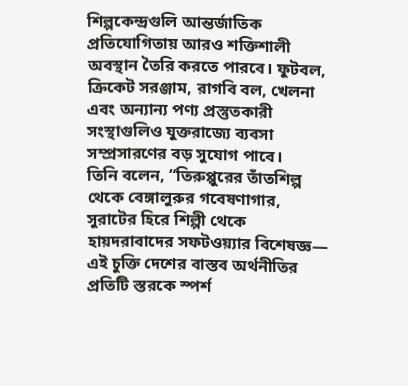শিল্পকেন্দ্রগুলি আন্তর্জাতিক প্রতিযোগিতায় আরও শক্তিশালী অবস্থান তৈরি করতে পারবে। ফুটবল, ক্রিকেট সরঞ্জাম, রাগবি বল, খেলনা এবং অন্যান্য পণ্য প্রস্তুতকারী সংস্থাগুলিও যুক্তরাজ্যে ব্যবসা সম্প্রসারণের বড় সুযোগ পাবে।
তিনি বলেন, “তিরুপ্পুরের তাঁতশিল্প থেকে বেঙ্গালুরুর গবেষণাগার, সুরাটের হিরে শিল্পী থেকে হায়দরাবাদের সফটওয়্যার বিশেষজ্ঞ— এই চুক্তি দেশের বাস্তব অর্থনীতির প্রতিটি স্তরকে স্পর্শ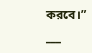করবে।”
___